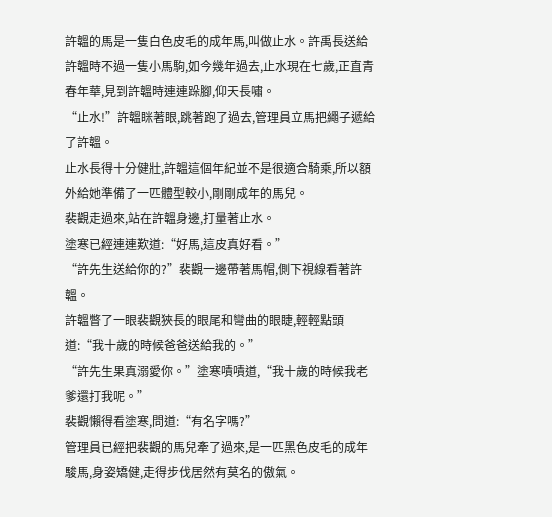許韞的馬是一隻白色皮毛的成年馬,叫做止水。許禹長送給許韞時不過一隻小馬駒,如今幾年過去,止水現在七歲,正直青春年華,見到許韞時連連跺腳,仰天長嘯。
“止水!”許韞眯著眼,跳著跑了過去,管理員立馬把繩子遞給了許韞。
止水長得十分健壯,許韞這個年紀並不是很適合騎乘,所以額外給她準備了一匹體型較小,剛剛成年的馬兒。
裴觀走過來,站在許韞身邊,打量著止水。
塗寒已經連連歎道:“好馬,這皮真好看。”
“許先生送給你的?”裴觀一邊帶著馬帽,側下視線看著許韞。
許韞瞥了一眼裴觀狹長的眼尾和彎曲的眼睫,輕輕點頭道:“我十歲的時候爸爸送給我的。”
“許先生果真溺愛你。”塗寒嘖嘖道,“我十歲的時候我老爹還打我呢。”
裴觀懶得看塗寒,問道:“有名字嗎?”
管理員已經把裴觀的馬兒牽了過來,是一匹黑色皮毛的成年駿馬,身姿矯健,走得步伐居然有莫名的傲氣。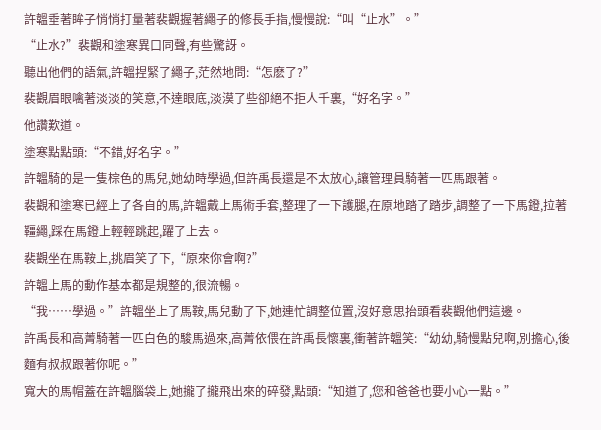許韞垂著眸子悄悄打量著裴觀握著繩子的修長手指,慢慢說:“叫“止水”。”
“止水?”裴觀和塗寒異口同聲,有些驚訝。
聽出他們的語氣,許韞捏緊了繩子,茫然地問:“怎麽了?”
裴觀眉眼噙著淡淡的笑意,不達眼底,淡漠了些卻絕不拒人千裏,“好名字。”
他讚歎道。
塗寒點點頭:“不錯,好名字。”
許韞騎的是一隻棕色的馬兒,她幼時學過,但許禹長還是不太放心,讓管理員騎著一匹馬跟著。
裴觀和塗寒已經上了各自的馬,許韞戴上馬術手套,整理了一下護腿,在原地踏了踏步,調整了一下馬鐙,拉著韁繩,踩在馬鐙上輕輕跳起,躍了上去。
裴觀坐在馬鞍上,挑眉笑了下,“原來你會啊?”
許韞上馬的動作基本都是規整的,很流暢。
“我……學過。”許韞坐上了馬鞍,馬兒動了下,她連忙調整位置,沒好意思抬頭看裴觀他們這邊。
許禹長和高菁騎著一匹白色的駿馬過來,高菁依偎在許禹長懷裏,衝著許韞笑:“幼幼,騎慢點兒啊,別擔心,後麵有叔叔跟著你呢。”
寬大的馬帽蓋在許韞腦袋上,她攏了攏飛出來的碎發,點頭:“知道了,您和爸爸也要小心一點。”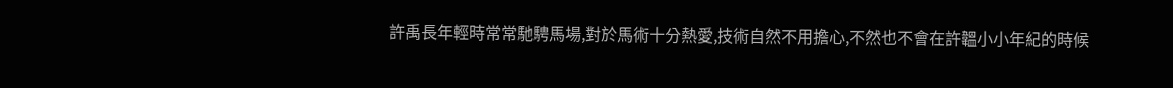許禹長年輕時常常馳騁馬場,對於馬術十分熱愛,技術自然不用擔心,不然也不會在許韞小小年紀的時候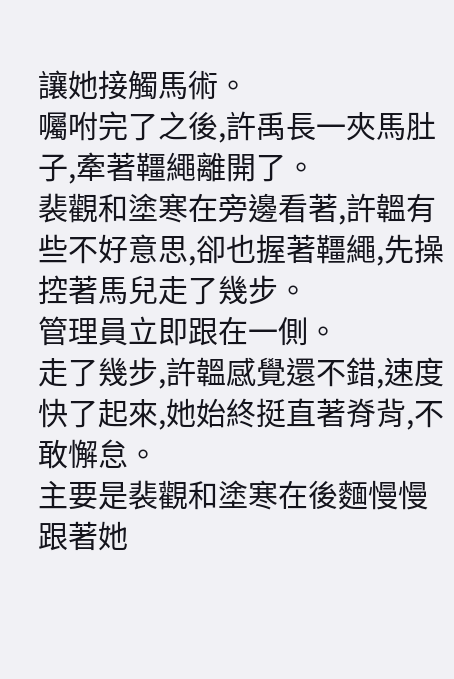讓她接觸馬術。
囑咐完了之後,許禹長一夾馬肚子,牽著韁繩離開了。
裴觀和塗寒在旁邊看著,許韞有些不好意思,卻也握著韁繩,先操控著馬兒走了幾步。
管理員立即跟在一側。
走了幾步,許韞感覺還不錯,速度快了起來,她始終挺直著脊背,不敢懈怠。
主要是裴觀和塗寒在後麵慢慢跟著她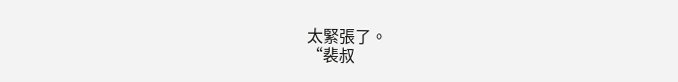太緊張了。
“裴叔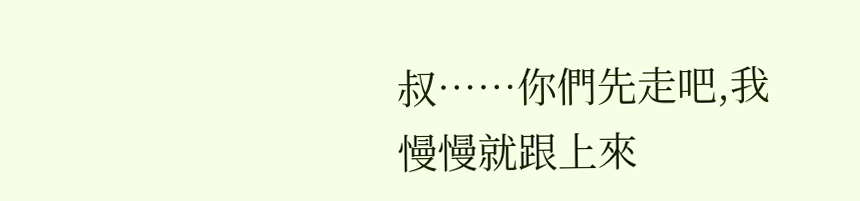叔……你們先走吧,我慢慢就跟上來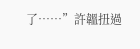了……”許韞扭過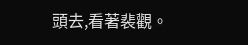頭去,看著裴觀。